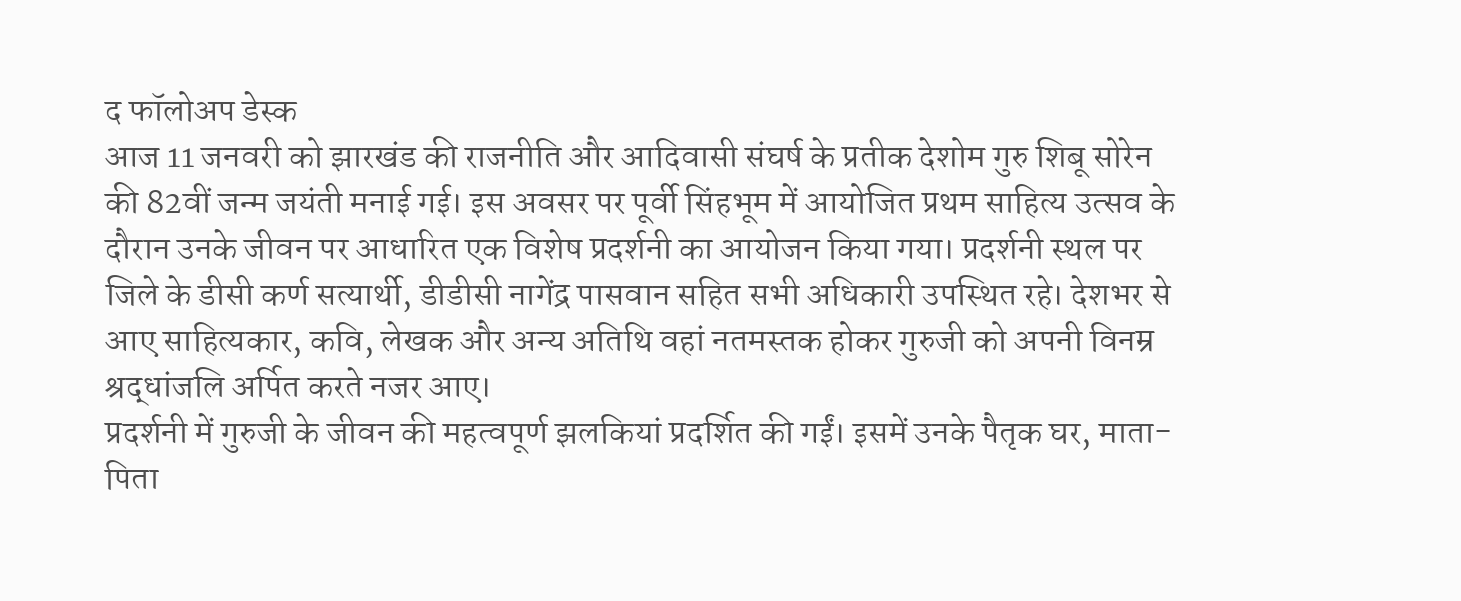द फॉलोअप डेस्क
आज 11 जनवरी को झारखंड की राजनीति और आदिवासी संघर्ष के प्रतीक देशोम गुरु शिबू सोरेन की 82वीं जन्म जयंती मनाई गई। इस अवसर पर पूर्वी सिंहभूम में आयोजित प्रथम साहित्य उत्सव के दौरान उनके जीवन पर आधारित एक विशेष प्रदर्शनी का आयोजन किया गया। प्रदर्शनी स्थल पर जिले के डीसी कर्ण सत्यार्थी, डीडीसी नागेंद्र पासवान सहित सभी अधिकारी उपस्थित रहे। देशभर से आए साहित्यकार, कवि, लेखक और अन्य अतिथि वहां नतमस्तक होकर गुरुजी को अपनी विनम्र श्रद्धांजलि अर्पित करते नजर आए।
प्रदर्शनी में गुरुजी के जीवन की महत्वपूर्ण झलकियां प्रदर्शित की गईं। इसमें उनके पैतृक घर, माता-पिता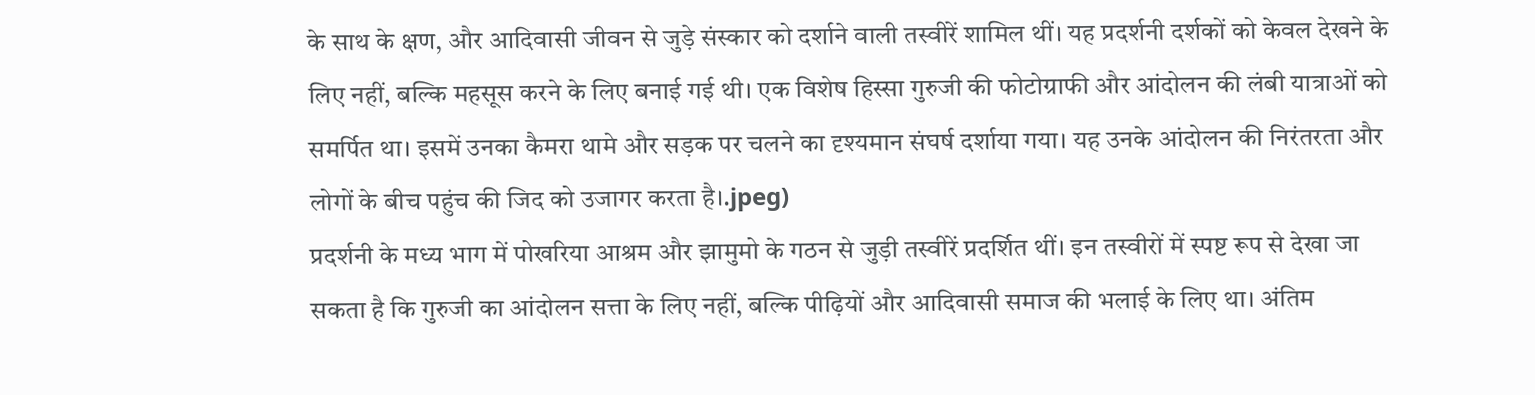के साथ के क्षण, और आदिवासी जीवन से जुड़े संस्कार को दर्शाने वाली तस्वीरें शामिल थीं। यह प्रदर्शनी दर्शकों को केवल देखने के लिए नहीं, बल्कि महसूस करने के लिए बनाई गई थी। एक विशेष हिस्सा गुरुजी की फोटोग्राफी और आंदोलन की लंबी यात्राओं को समर्पित था। इसमें उनका कैमरा थामे और सड़क पर चलने का दृश्यमान संघर्ष दर्शाया गया। यह उनके आंदोलन की निरंतरता और लोगों के बीच पहुंच की जिद को उजागर करता है।.jpeg)
प्रदर्शनी के मध्य भाग में पोखरिया आश्रम और झामुमो के गठन से जुड़ी तस्वीरें प्रदर्शित थीं। इन तस्वीरों में स्पष्ट रूप से देखा जा सकता है कि गुरुजी का आंदोलन सत्ता के लिए नहीं, बल्कि पीढ़ियों और आदिवासी समाज की भलाई के लिए था। अंतिम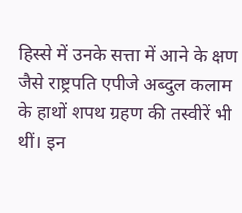हिस्से में उनके सत्ता में आने के क्षण जैसे राष्ट्रपति एपीजे अब्दुल कलाम के हाथों शपथ ग्रहण की तस्वीरें भी थीं। इन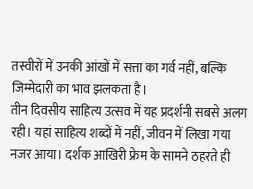तस्वीरों में उनकी आंखों में सत्ता का गर्व नहीं, बल्कि जिम्मेदारी का भाव झलकता है।
तीन दिवसीय साहित्य उत्सव में यह प्रदर्शनी सबसे अलग रही। यहां साहित्य शब्दों में नहीं, जीवन में लिखा गया नजर आया। दर्शक आखिरी फ्रेम के सामने ठहरते ही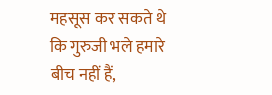महसूस कर सकते थे कि गुरुजी भले हमारे बीच नहीं हैं,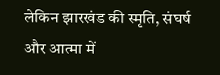लेकिन झारखंड की स्मृति, संघर्ष और आत्मा में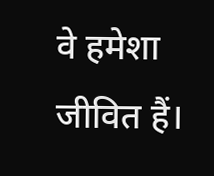वे हमेशा जीवित हैं।